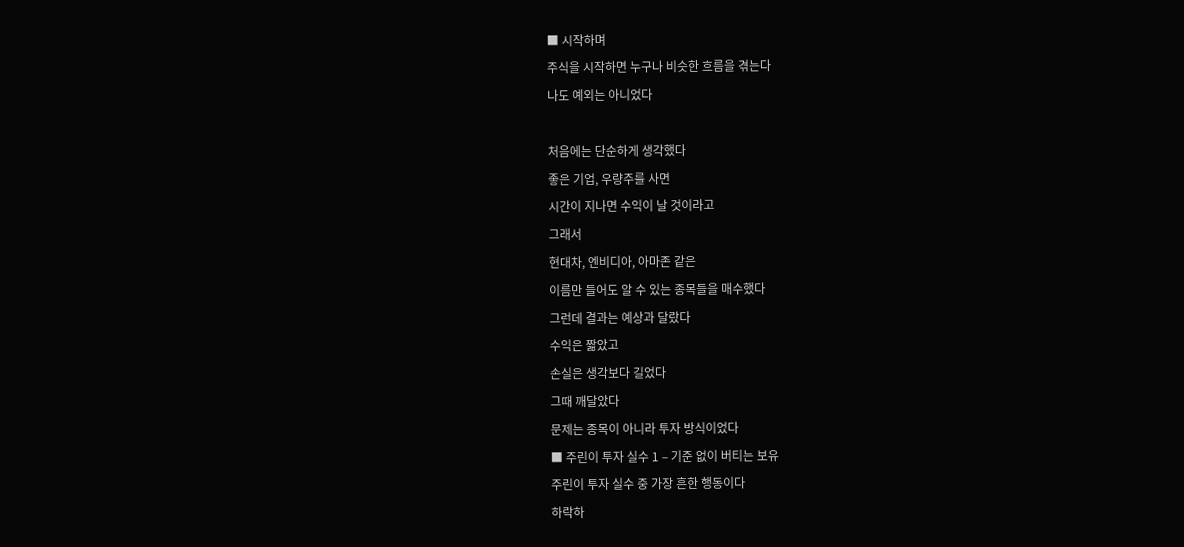■ 시작하며
주식을 시작하면 누구나 비슷한 흐름을 겪는다
나도 예외는 아니었다

처음에는 단순하게 생각했다
좋은 기업, 우량주를 사면
시간이 지나면 수익이 날 것이라고
그래서
현대차, 엔비디아, 아마존 같은
이름만 들어도 알 수 있는 종목들을 매수했다
그런데 결과는 예상과 달랐다
수익은 짧았고
손실은 생각보다 길었다
그때 깨달았다
문제는 종목이 아니라 투자 방식이었다
■ 주린이 투자 실수 1 – 기준 없이 버티는 보유
주린이 투자 실수 중 가장 흔한 행동이다
하락하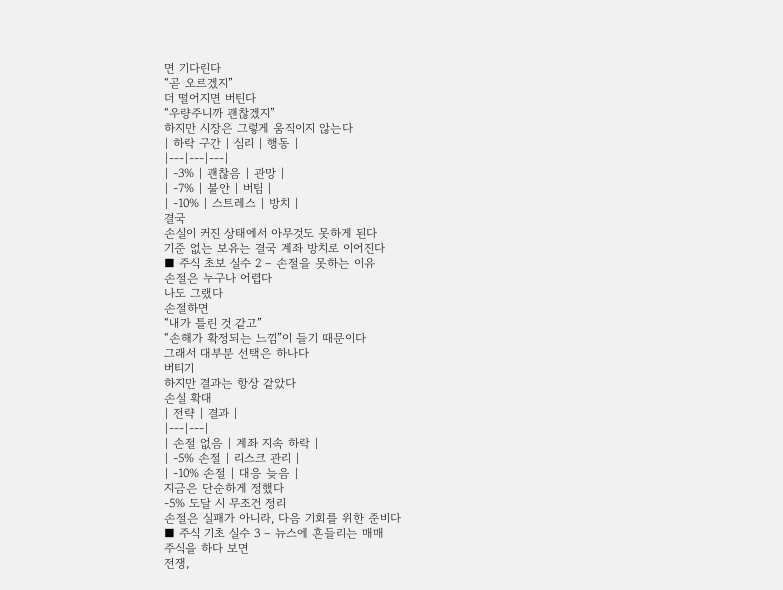면 기다린다
“곧 오르겠지”
더 떨어지면 버틴다
“우량주니까 괜찮겠지”
하지만 시장은 그렇게 움직이지 않는다
| 하락 구간 | 심리 | 행동 |
|---|---|---|
| -3% | 괜찮음 | 관망 |
| -7% | 불안 | 버팀 |
| -10% | 스트레스 | 방치 |
결국
손실이 커진 상태에서 아무것도 못하게 된다
기준 없는 보유는 결국 계좌 방치로 이어진다
■ 주식 초보 실수 2 – 손절을 못하는 이유
손절은 누구나 어렵다
나도 그랬다
손절하면
“내가 틀린 것 같고”
“손해가 확정되는 느낌”이 들기 때문이다
그래서 대부분 선택은 하나다
버티기
하지만 결과는 항상 같았다
손실 확대
| 전략 | 결과 |
|---|---|
| 손절 없음 | 계좌 지속 하락 |
| -5% 손절 | 리스크 관리 |
| -10% 손절 | 대응 늦음 |
지금은 단순하게 정했다
-5% 도달 시 무조건 정리
손절은 실패가 아니라, 다음 기회를 위한 준비다
■ 주식 기초 실수 3 – 뉴스에 흔들리는 매매
주식을 하다 보면
전쟁,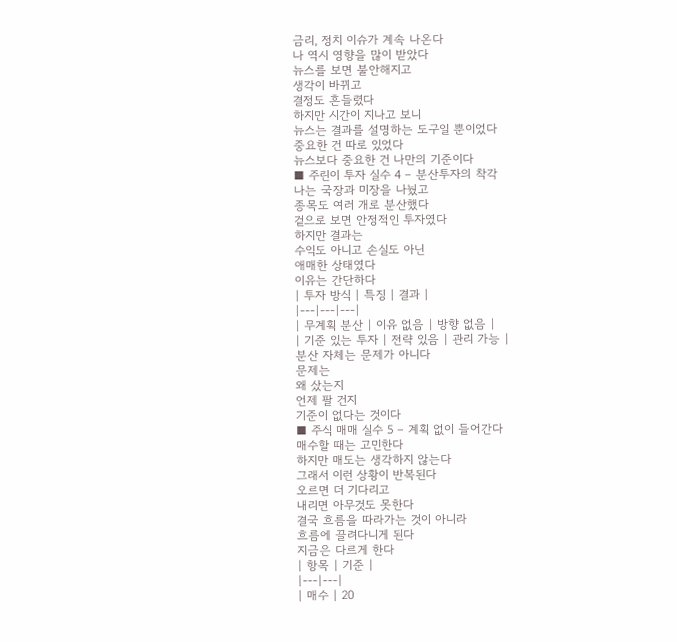금리, 정치 이슈가 계속 나온다
나 역시 영향을 많이 받았다
뉴스를 보면 불안해지고
생각이 바뀌고
결정도 흔들렸다
하지만 시간이 지나고 보니
뉴스는 결과를 설명하는 도구일 뿐이었다
중요한 건 따로 있었다
뉴스보다 중요한 건 나만의 기준이다
■ 주린이 투자 실수 4 – 분산투자의 착각
나는 국장과 미장을 나눴고
종목도 여러 개로 분산했다
겉으로 보면 안정적인 투자였다
하지만 결과는
수익도 아니고 손실도 아닌
애매한 상태였다
이유는 간단하다
| 투자 방식 | 특징 | 결과 |
|---|---|---|
| 무계획 분산 | 이유 없음 | 방향 없음 |
| 기준 있는 투자 | 전략 있음 | 관리 가능 |
분산 자체는 문제가 아니다
문제는
왜 샀는지
언제 팔 건지
기준이 없다는 것이다
■ 주식 매매 실수 5 – 계획 없이 들어간다
매수할 때는 고민한다
하지만 매도는 생각하지 않는다
그래서 이런 상황이 반복된다
오르면 더 기다리고
내리면 아무것도 못한다
결국 흐름을 따라가는 것이 아니라
흐름에 끌려다니게 된다
지금은 다르게 한다
| 항목 | 기준 |
|---|---|
| 매수 | 20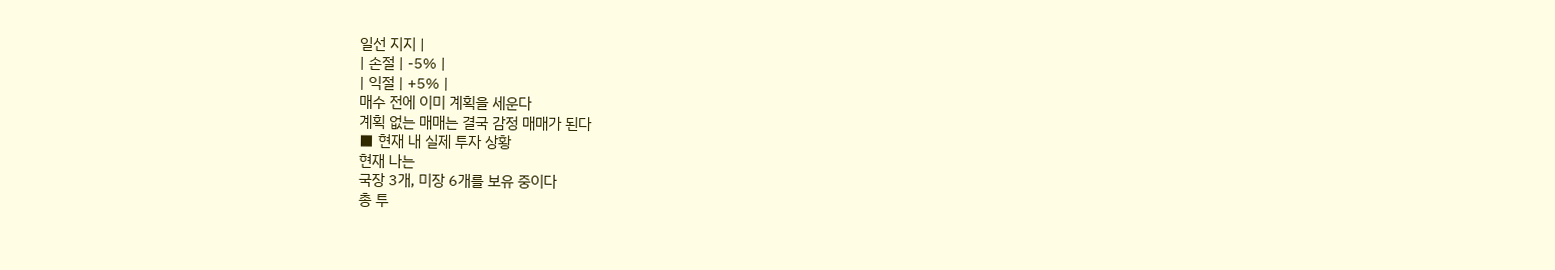일선 지지 |
| 손절 | -5% |
| 익절 | +5% |
매수 전에 이미 계획을 세운다
계획 없는 매매는 결국 감정 매매가 된다
■ 현재 내 실제 투자 상황
현재 나는
국장 3개, 미장 6개를 보유 중이다
총 투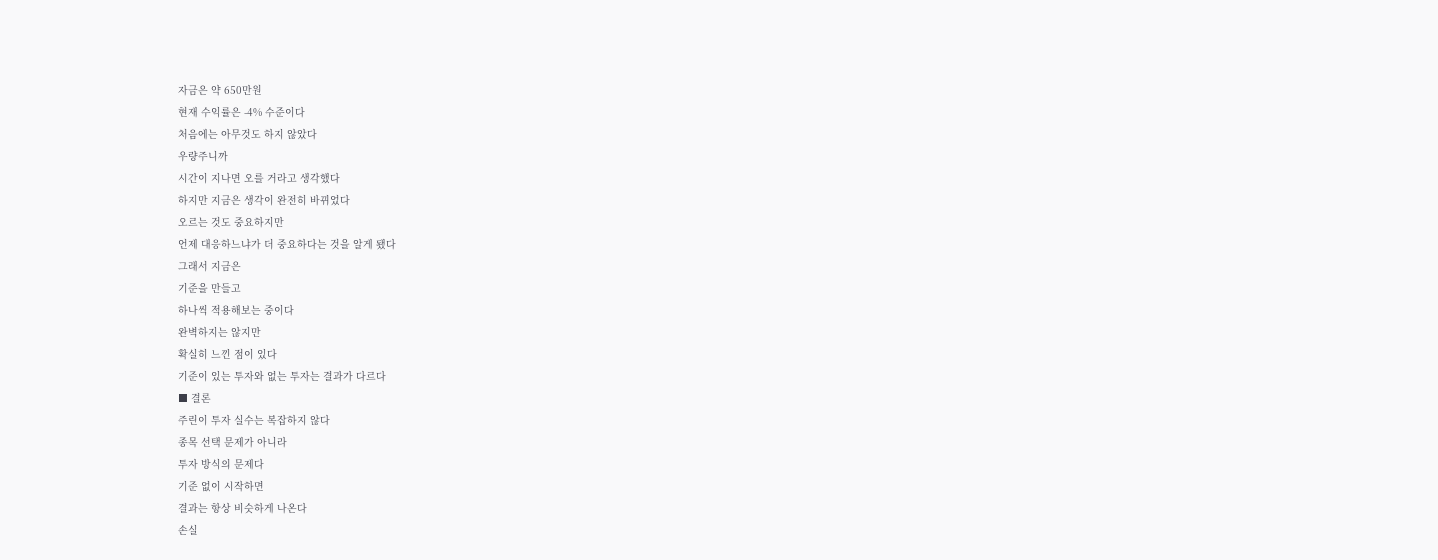자금은 약 650만원
현재 수익률은 -4% 수준이다
처음에는 아무것도 하지 않았다
우량주니까
시간이 지나면 오를 거라고 생각했다
하지만 지금은 생각이 완전히 바뀌었다
오르는 것도 중요하지만
언제 대응하느냐가 더 중요하다는 것을 알게 됐다
그래서 지금은
기준을 만들고
하나씩 적용해보는 중이다
완벽하지는 않지만
확실히 느낀 점이 있다
기준이 있는 투자와 없는 투자는 결과가 다르다
■ 결론
주린이 투자 실수는 복잡하지 않다
종목 선택 문제가 아니라
투자 방식의 문제다
기준 없이 시작하면
결과는 항상 비슷하게 나온다
손실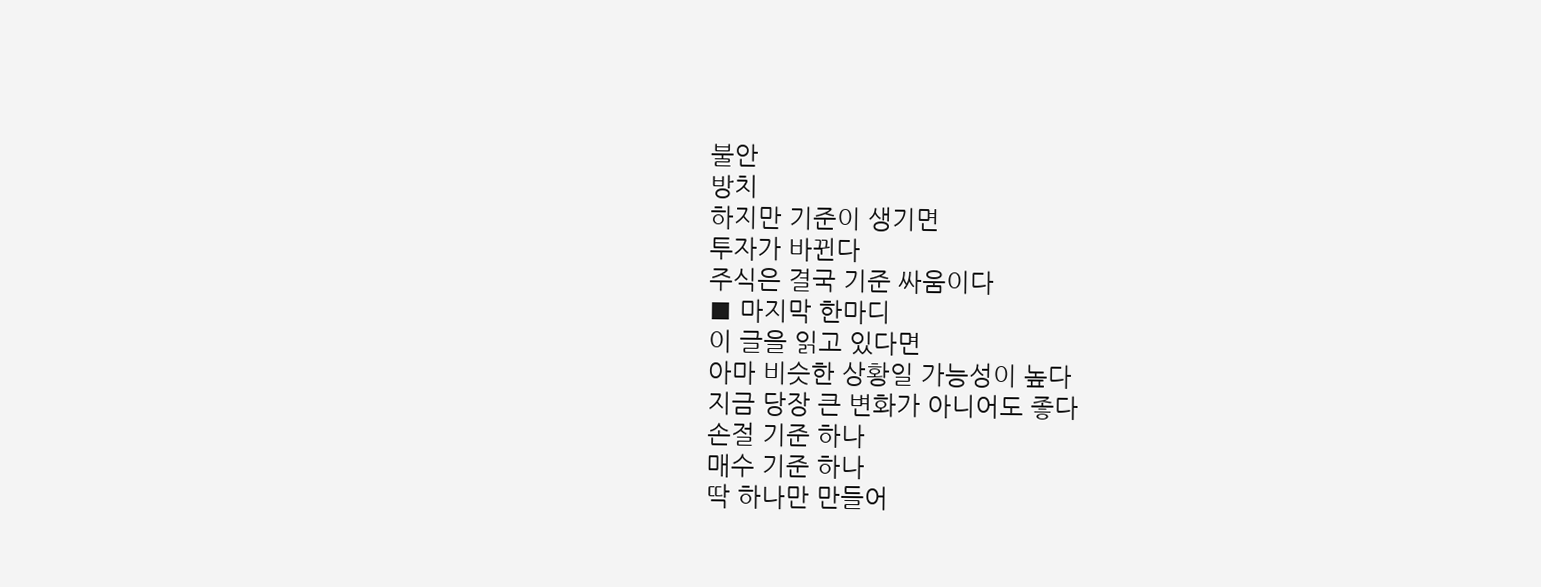불안
방치
하지만 기준이 생기면
투자가 바뀐다
주식은 결국 기준 싸움이다
■ 마지막 한마디
이 글을 읽고 있다면
아마 비슷한 상황일 가능성이 높다
지금 당장 큰 변화가 아니어도 좋다
손절 기준 하나
매수 기준 하나
딱 하나만 만들어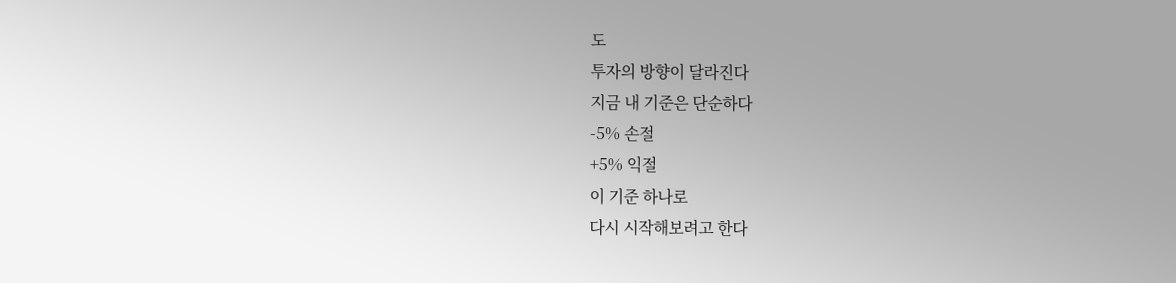도
투자의 방향이 달라진다
지금 내 기준은 단순하다
-5% 손절
+5% 익절
이 기준 하나로
다시 시작해보려고 한다